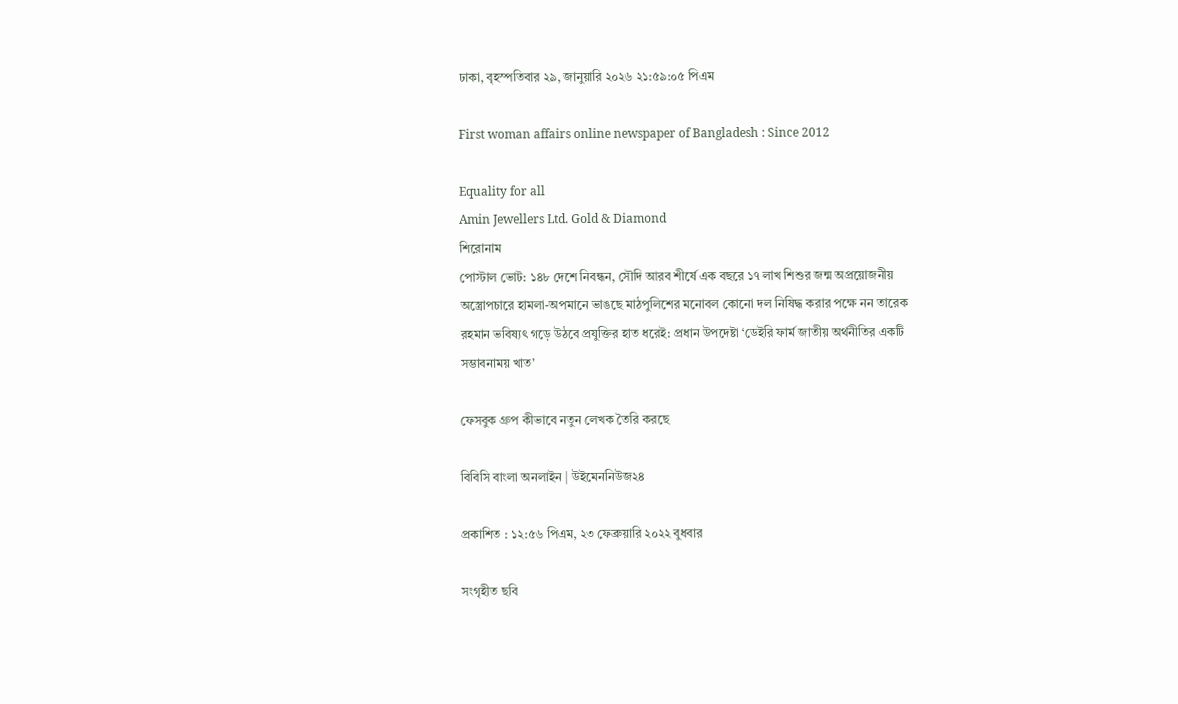ঢাকা, বৃহস্পতিবার ২৯, জানুয়ারি ২০২৬ ২১:৫৯:০৫ পিএম

First woman affairs online newspaper of Bangladesh : Since 2012

Equality for all
Amin Jewellers Ltd. Gold & Diamond
শিরোনাম
পোস্টাল ভোট: ১৪৮ দেশে নিবন্ধন, সৌদি আরব শীর্ষে এক বছরে ১৭ লাখ শিশুর জন্ম অপ্রয়োজনীয় অস্ত্রোপচারে হামলা-অপমানে ভাঙছে মাঠপুলিশের মনোবল কোনো দল নিষিদ্ধ করার পক্ষে নন তারেক রহমান ভবিষ্যৎ গড়ে উঠবে প্রযুক্তির হাত ধরেই: প্রধান উপদেষ্টা ‘ডেইরি ফার্ম জাতীয় অর্থনীতির একটি সম্ভাবনাময় খাত’

ফেসবুক গ্রুপ কীভাবে নতুন লেখক তৈরি করছে

বিবিসি বাংলা অনলাইন | উইমেননিউজ২৪

প্রকাশিত : ১২:৫৬ পিএম, ২৩ ফেব্রুয়ারি ২০২২ বুধবার

সংগৃহীত ছবি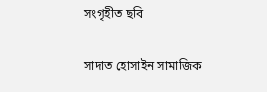সংগৃহীত ছবি

সাদাত হোসাইন সামাজিক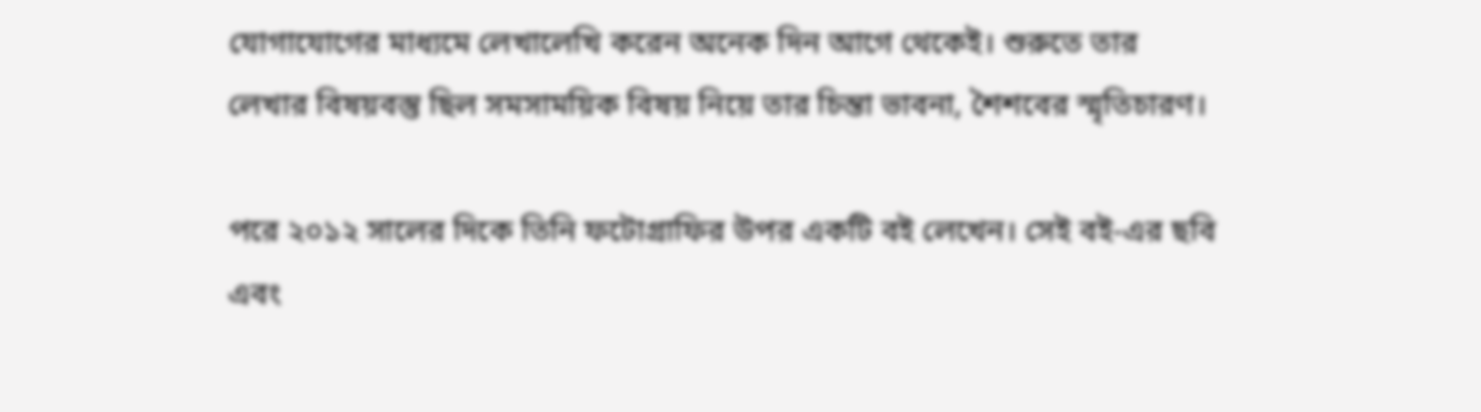যোগাযোগের মাধ্যমে লেখালেখি করেন অনেক দিন আগে থেকেই। শুরুতে তার লেখার বিষয়বস্তু ছিল সমসাময়িক বিষয় নিয়ে তার চিন্তা ভাবনা, শৈশবের স্মৃতিচারণ।

পরে ২০১২ সালের দিকে তিনি ফটোগ্রাফির উপর একটি বই লেখেন। সেই বই-এর ছবি এবং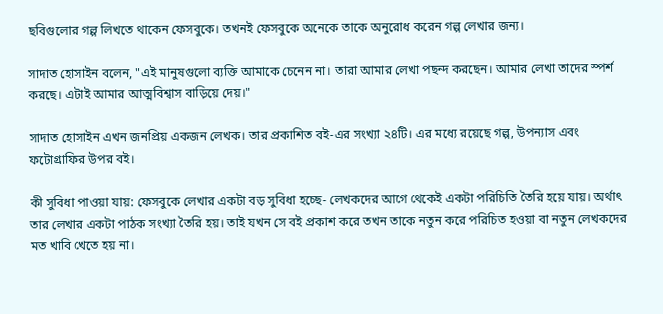ছবিগুলোর গল্প লিখতে থাকেন ফেসবুকে। তখনই ফেসবুকে অনেকে তাকে অনুরোধ করেন গল্প লেখার জন্য।

সাদাত হোসাইন বলেন, "এই মানুষগুলো ব্যক্তি আমাকে চেনেন না। তারা আমার লেখা পছন্দ করছেন। আমার লেখা তাদের স্পর্শ করছে। এটাই আমার আত্মবিশ্বাস বাড়িয়ে দেয়।"

সাদাত হোসাইন এখন জনপ্রিয় একজন লেখক। তার প্রকাশিত বই-এর সংখ্যা ২৪টি। এর মধ্যে রয়েছে গল্প, উপন্যাস এবং ফটোগ্রাফির উপর বই।

কী সুবিধা পাওয়া যায়: ফেসবুকে লেখার একটা বড় সুবিধা হচ্ছে- লেখকদের আগে থেকেই একটা পরিচিতি তৈরি হয়ে যায়। অর্থাৎ তার লেখার একটা পাঠক সংখ্যা তৈরি হয়। তাই যখন সে বই প্রকাশ করে তখন তাকে নতুন করে পরিচিত হওয়া বা নতুন লেখকদের মত খাবি খেতে হয় না।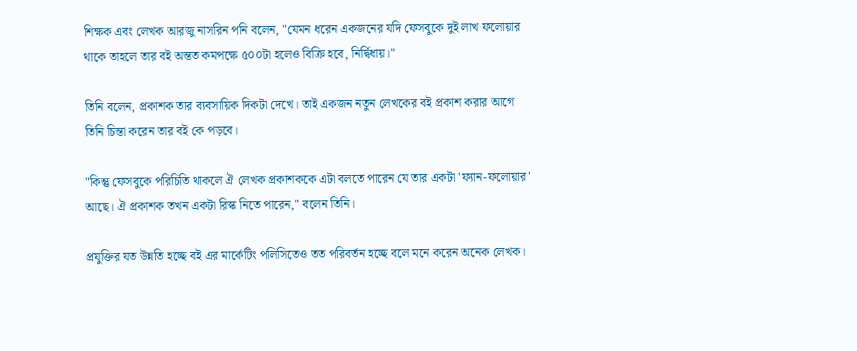শিক্ষক এবং লেখক আরজু নাসরিন পনি বলেন, "যেমন ধরেন একজনের যদি ফেসবুকে দুই লাখ ফলোয়ার থাকে তাহলে তার বই অন্তত কমপক্ষে ৫০০টা হলেও বিক্রি হবে, নির্দ্বিধায়।"

তিনি বলেন, প্রকাশক তার ব্যবসায়িক দিকটা দেখে। তাই একজন নতুন লেখকের বই প্রকাশ করার আগে তিনি চিন্তা করেন তার বই কে পড়বে।

"কিন্তু ফেসবুকে পরিচিতি থাকলে ঐ লেখক প্রকাশককে এটা বলতে পারেন যে তার একটা 'ফ্যান-ফলোয়ার' আছে। ঐ প্রকাশক তখন একটা রিস্ক নিতে পারেন," বলেন তিনি।

প্রযুক্তির যত উন্নতি হচ্ছে বই এর মার্কেটিং পলিসিতেও তত পরিবর্তন হচ্ছে বলে মনে করেন অনেক লেখক।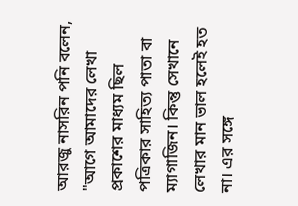আরজু নাসরিন পনি বলেন, "আগে আমাদের লেখা প্রকাশের মাধ্যম ছিল পত্রিকার সাহিত্য পাতা বা ম্যাগাজিন। কিন্তু সেখানে লেখার মান ভাল হলেই হত না। এর সঙ্গে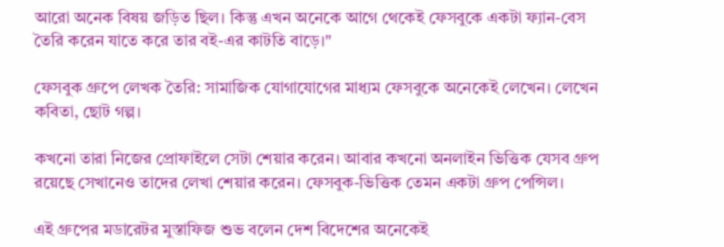আরো অনেক বিষয় জড়িত ছিল। কিন্তু এখন অনেকে আগে থেকেই ফেসবুকে একটা ফ্যান-বেস তৈরি করেন যাতে করে তার বই-এর কাটতি বাড়ে।"

ফেসবুক গ্রুপে লেখক তৈরি: সামাজিক যোগাযোগের মাধ্যম ফেসবুকে অনেকেই লেখেন। লেখেন কবিতা, ছোট গল্প।

কখনো তারা নিজের প্রোফাইলে সেটা শেয়ার করেন। আবার কখনো অনলাইন ভিত্তিক যেসব গ্রুপ রয়েছে সেখানেও তাদের লেখা শেয়ার করেন। ফেসবুক-ভিত্তিক তেমন একটা গ্রুপ পেন্সিল।

এই গ্রুপের মডারেটর মুস্তাফিজ শুভ বলেন দেশ বিদেশের অনেকেই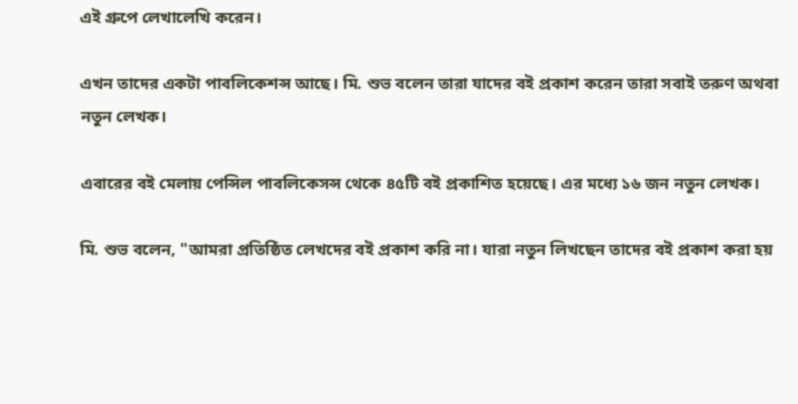এই গ্রুপে লেখালেখি করেন।

এখন তাদের একটা পাবলিকেশন্স আছে। মি. শুভ বলেন তারা যাদের বই প্রকাশ করেন তারা সবাই তরুণ অথবা নতুন লেখক।

এবারের বই মেলায় পেন্সিল পাবলিকেসন্স থেকে ৪৫টি বই প্রকাশিত হয়েছে। এর মধ্যে ১৬ জন নতুন লেখক।

মি. শুভ বলেন, "আমরা প্রতিষ্ঠিত লেখদের বই প্রকাশ করি না। যারা নতুন লিখছেন তাদের বই প্রকাশ করা হয়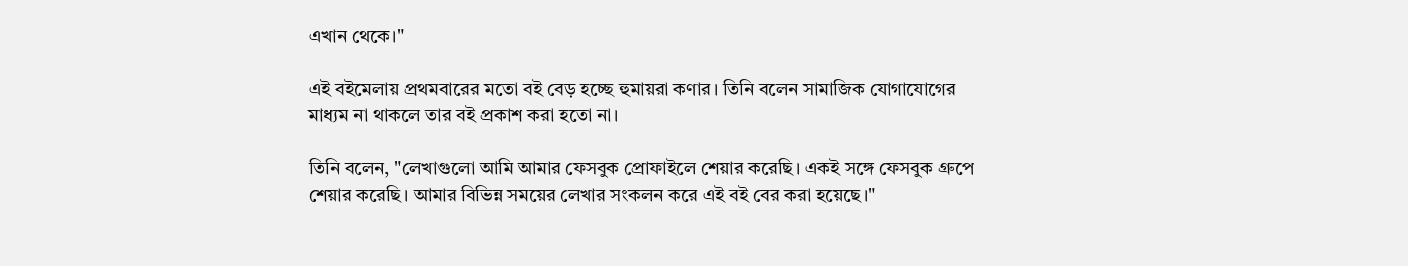এখান থেকে।"

এই বইমেলায় প্রথমবারের মতো বই বেড় হচ্ছে হুমায়রা কণার। তিনি বলেন সামাজিক যোগাযোগের মাধ্যম না থাকলে তার বই প্রকাশ করা হতো না।

তিনি বলেন, "লেখাগুলো আমি আমার ফেসবুক প্রোফাইলে শেয়ার করেছি। একই সঙ্গে ফেসবুক গ্রুপে শেয়ার করেছি। আমার বিভিন্ন সময়ের লেখার সংকলন করে এই বই বের করা হয়েছে।"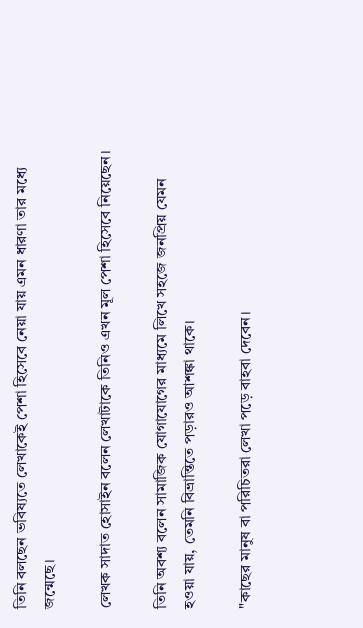তিনি বলছেন ভবিষ্যতে লেখাকেই পেশা হিসেবে নেয়া যায় এমন ধারণা তার মধ্যে জন্মেছে।

লেখক সাদাত হোসাইন বলেন লেখাটাকে তিনিও এখন মূল পেশা হিসেবে নিয়েছেন।

তিনি অবশ্য বলেন সামাজিক যোগাযোগের মাধ্যমে লিখে সহজে জনপ্রিয় যেমন হওয়া যায়, তেমনি বিভ্রান্তিতে পড়ারও আশঙ্কা থাকে।

"কাছের মানুষ বা পরিচিতরা লেখা পড়ে বাহবা দেবেন।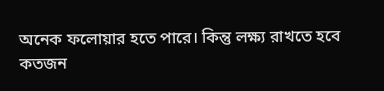অনেক ফলোয়ার হতে পারে। কিন্তু লক্ষ্য রাখতে হবে কতজন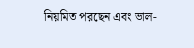নিয়মিত পরছেন এবং ভাল-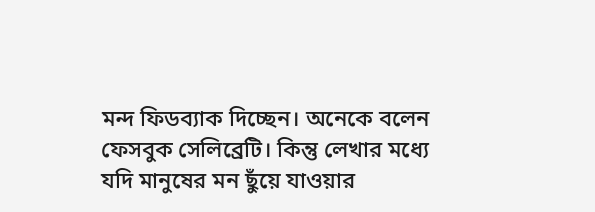মন্দ ফিডব্যাক দিচ্ছেন। অনেকে বলেন ফেসবুক সেলিব্রেটি। কিন্তু লেখার মধ্যে যদি মানুষের মন ছুঁয়ে যাওয়ার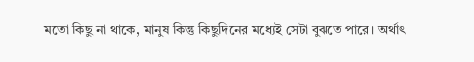মতো কিছু না থাকে, মানুষ কিন্তু কিছুদিনের মধ্যেই সেটা বুঝতে পারে। অর্থাৎ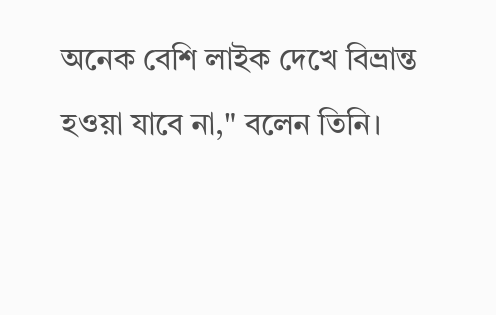অনেক বেশি লাইক দেখে বিভ্রান্ত হওয়া যাবে না," বলেন তিনি।